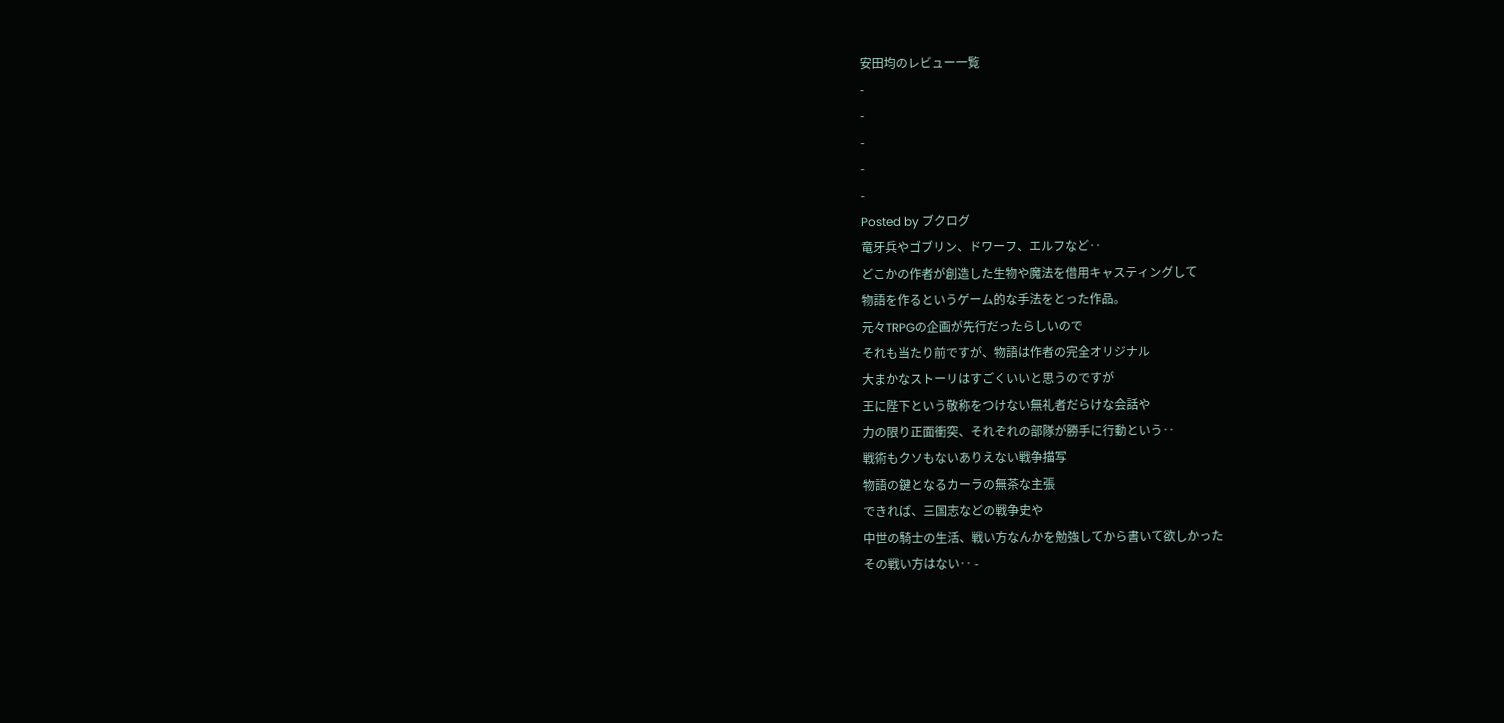安田均のレビュー一覧
-
-
-
-
-
Posted by ブクログ
竜牙兵やゴブリン、ドワーフ、エルフなど‥
どこかの作者が創造した生物や魔法を借用キャスティングして
物語を作るというゲーム的な手法をとった作品。
元々TRPGの企画が先行だったらしいので
それも当たり前ですが、物語は作者の完全オリジナル
大まかなストーリはすごくいいと思うのですが
王に陛下という敬称をつけない無礼者だらけな会話や
力の限り正面衝突、それぞれの部隊が勝手に行動という‥
戦術もクソもないありえない戦争描写
物語の鍵となるカーラの無茶な主張
できれば、三国志などの戦争史や
中世の騎士の生活、戦い方なんかを勉強してから書いて欲しかった
その戦い方はない‥ -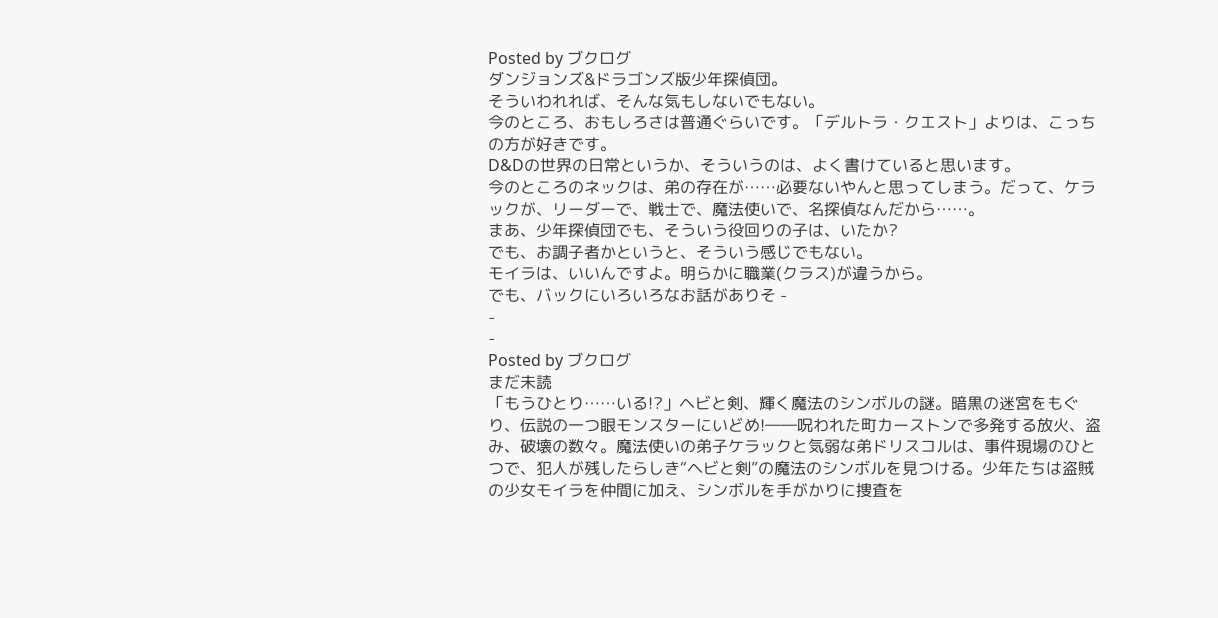Posted by ブクログ
ダンジョンズ&ドラゴンズ版少年探偵団。
そういわれれば、そんな気もしないでもない。
今のところ、おもしろさは普通ぐらいです。「デルトラ・クエスト」よりは、こっちの方が好きです。
D&Dの世界の日常というか、そういうのは、よく書けていると思います。
今のところのネックは、弟の存在が……必要ないやんと思ってしまう。だって、ケラックが、リーダーで、戦士で、魔法使いで、名探偵なんだから……。
まあ、少年探偵団でも、そういう役回りの子は、いたか?
でも、お調子者かというと、そういう感じでもない。
モイラは、いいんですよ。明らかに職業(クラス)が違うから。
でも、バックにいろいろなお話がありそ -
-
-
Posted by ブクログ
まだ未読
「もうひとり……いる!?」ヘビと剣、輝く魔法のシンボルの謎。暗黒の迷宮をもぐり、伝説の一つ眼モンスターにいどめ!――呪われた町カーストンで多発する放火、盗み、破壊の数々。魔法使いの弟子ケラックと気弱な弟ドリスコルは、事件現場のひとつで、犯人が残したらしき“ヘビと剣”の魔法のシンボルを見つける。少年たちは盗賊の少女モイラを仲間に加え、シンボルを手がかりに捜査を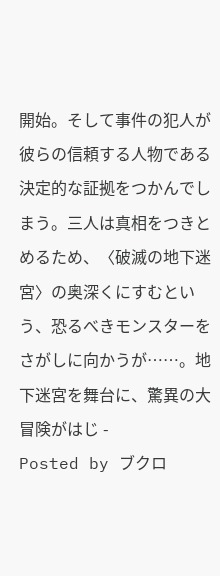開始。そして事件の犯人が彼らの信頼する人物である決定的な証拠をつかんでしまう。三人は真相をつきとめるため、〈破滅の地下迷宮〉の奥深くにすむという、恐るべきモンスターをさがしに向かうが……。地下迷宮を舞台に、驚異の大冒険がはじ -
Posted by ブクロ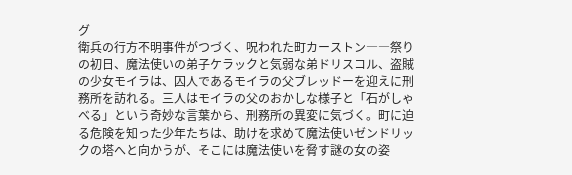グ
衛兵の行方不明事件がつづく、呪われた町カーストン――祭りの初日、魔法使いの弟子ケラックと気弱な弟ドリスコル、盗賊の少女モイラは、囚人であるモイラの父ブレッドーを迎えに刑務所を訪れる。三人はモイラの父のおかしな様子と「石がしゃべる」という奇妙な言葉から、刑務所の異変に気づく。町に迫る危険を知った少年たちは、助けを求めて魔法使いゼンドリックの塔へと向かうが、そこには魔法使いを脅す謎の女の姿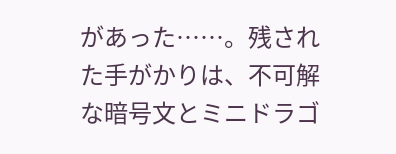があった……。残された手がかりは、不可解な暗号文とミニドラゴ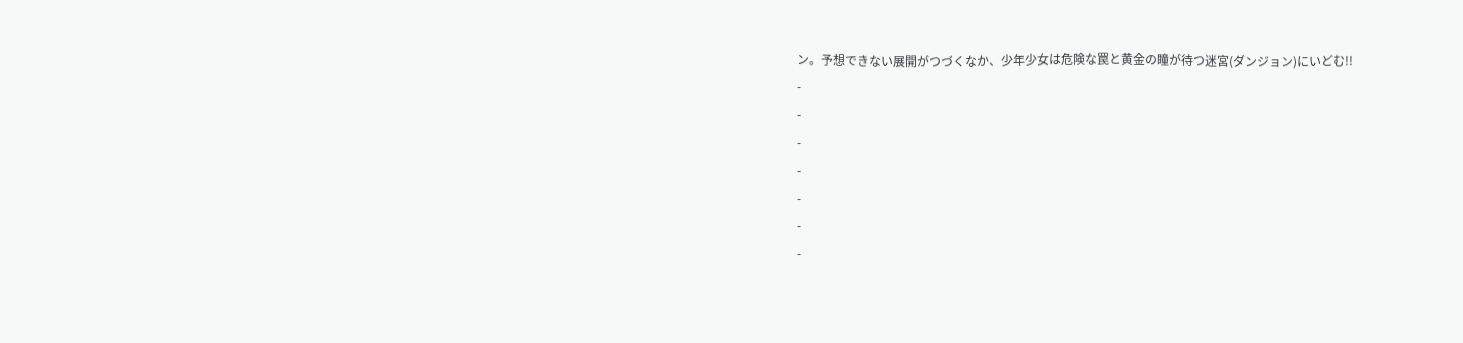ン。予想できない展開がつづくなか、少年少女は危険な罠と黄金の瞳が待つ迷宮(ダンジョン)にいどむ!!
-
-
-
-
-
-
-